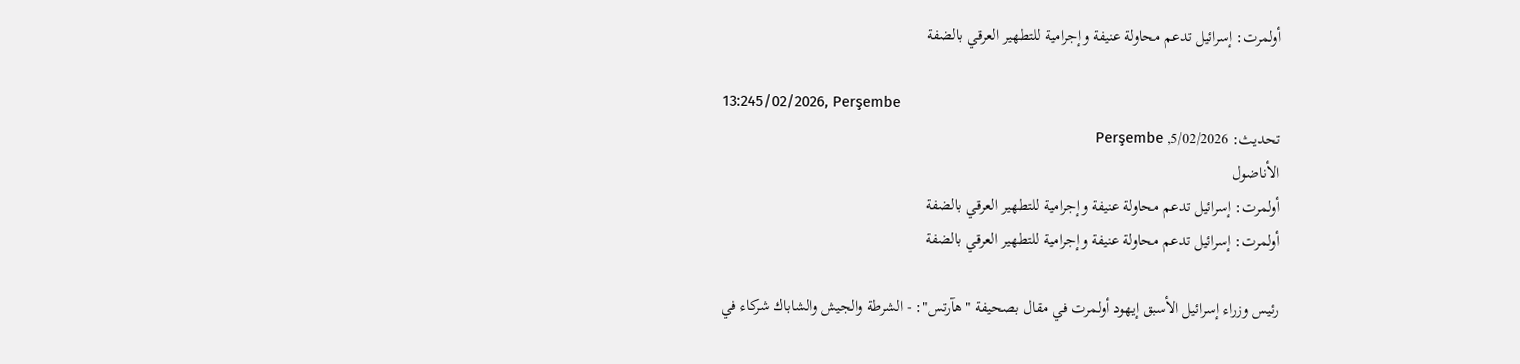أولمرت: إسرائيل تدعم محاولة عنيفة وإجرامية للتطهير العرقي بالضفة

13:245/02/2026, Perşembe
تحديث: 5/02/2026, Perşembe
الأناضول
أولمرت: إسرائيل تدعم محاولة عنيفة وإجرامية للتطهير العرقي بالضفة
أولمرت: إسرائيل تدعم محاولة عنيفة وإجرامية للتطهير العرقي بالضفة

رئيس وزراء إسرائيل الأسبق إيهود أولمرت في مقال بصحيفة "هآرتس": - الشرطة والجيش والشاباك شركاء في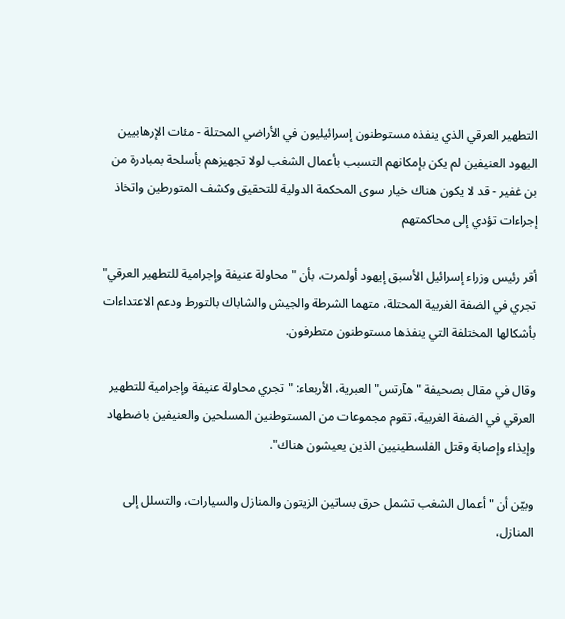التطهير العرقي الذي ينفذه مستوطنون إسرائيليون في الأراضي المحتلة - مئات الإرهابيين اليهود العنيفين لم يكن بإمكانهم التسبب بأعمال الشغب لولا تجهيزهم بأسلحة بمبادرة من بن غفير - قد لا يكون هناك خيار سوى المحكمة الدولية للتحقيق وكشف المتورطين واتخاذ إجراءات تؤدي إلى محاكمتهم

أقر رئيس وزراء إسرائيل الأسبق إيهود أولمرت، بأن "محاولة عنيفة وإجرامية للتطهير العرقي" تجري في الضفة الغربية المحتلة، متهما الشرطة والجيش والشاباك بالتورط ودعم الاعتداءات بأشكالها المختلفة التي ينفذها مستوطنون متطرفون.

وقال في مقال بصحيفة "هآرتس" العبرية، الأربعاء: "تجري محاولة عنيفة وإجرامية للتطهير العرقي في الضفة الغربية، تقوم مجموعات من المستوطنين المسلحين والعنيفين باضطهاد وإيذاء وإصابة وقتل الفلسطينيين الذين يعيشون هناك".

وبيّن أن "أعمال الشغب تشمل حرق بساتين الزيتون والمنازل والسيارات، والتسلل إلى المنازل،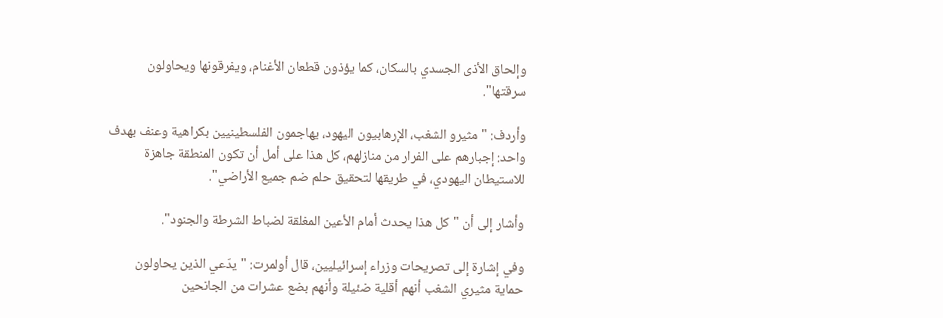وإلحاق الأذى الجسدي بالسكان، كما يؤذون قطعان الأغنام، ويفرقونها ويحاولون سرقتها".

وأردف: "مثيرو الشغب، الإرهابيون اليهود، يهاجمون الفلسطينيين بكراهية وعنف بهدف واحد: إجبارهم على الفرار من منازلهم، كل هذا على أمل أن تكون المنطقة جاهزة للاستيطان اليهودي، في طريقها لتحقيق حلم ضم جميع الأراضي".

وأشار إلى أن "كل هذا يحدث أمام الأعين المغلقة لضباط الشرطة والجنود".

وفي إشارة إلى تصريحات وزراء إسرائيليين، قال أولمرت: "يدّعي الذين يحاولون حماية مثيري الشغب أنهم أقلية ضئيلة وأنهم بضع عشرات من الجانحين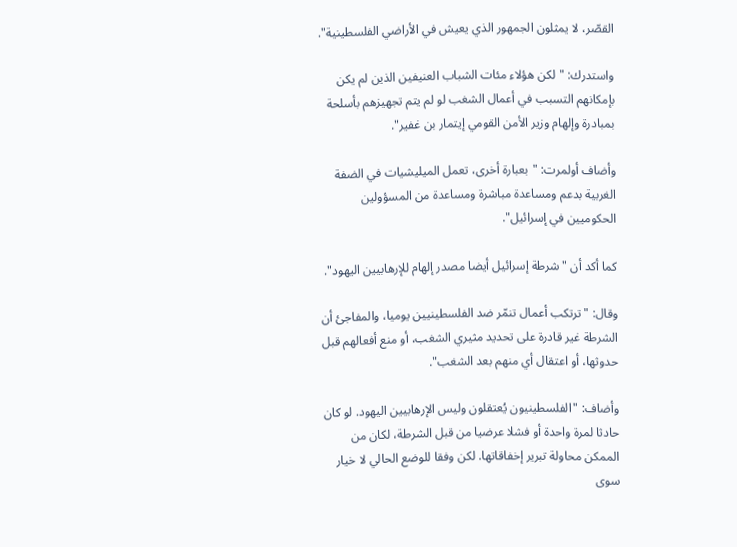القصّر، لا يمثلون الجمهور الذي يعيش في الأراضي الفلسطينية".

واستدرك: "لكن هؤلاء مئات الشباب العنيفين الذين لم يكن بإمكانهم التسبب في أعمال الشغب لو لم يتم تجهيزهم بأسلحة بمبادرة وإلهام وزير الأمن القومي إيتمار بن غفير".

وأضاف أولمرت: "بعبارة أخرى، تعمل الميليشيات في الضفة الغربية بدعم ومساعدة مباشرة ومساعدة من المسؤولين الحكوميين في إسرائيل".

كما أكد أن "شرطة إسرائيل أيضا مصدر إلهام للإرهابيين اليهود".

وقال: "ترتكب أعمال تنمّر ضد الفلسطينيين يوميا، والمفاجئ أن الشرطة غير قادرة على تحديد مثيري الشغب، أو منع أفعالهم قبل حدوثها، أو اعتقال أي منهم بعد الشغب".

وأضاف: "الفلسطينيون يُعتقلون وليس الإرهابيين اليهود. لو كان حادثا لمرة واحدة أو فشلا عرضيا من قبل الشرطة، لكان من الممكن محاولة تبرير إخفاقاتها. لكن وفقا للوضع الحالي لا خيار سوى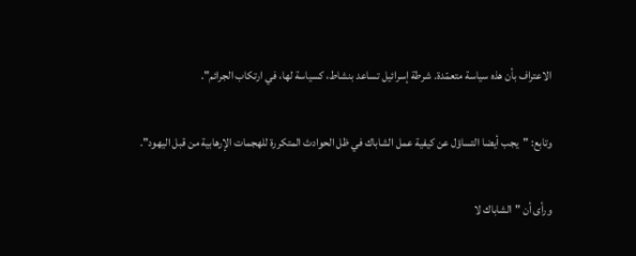الاعتراف بأن هذه سياسة متعمّدة. شرطة إسرائيل تساعد بنشاط، كسياسة لها، في ارتكاب الجرائم".

وتابع: "يجب أيضا التساؤل عن كيفية عمل الشاباك في ظل الحوادث المتكررة للهجمات الإرهابية من قبل اليهود".

ورأى أن "الشاباك لا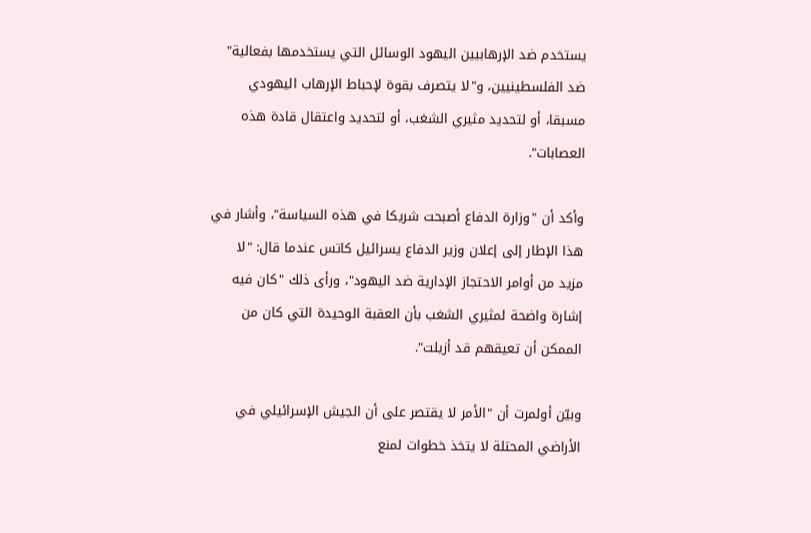يستخدم ضد الإرهابيين اليهود الوسائل التي يستخدمها بفعالية" ضد الفلسطينيين، و"لا يتصرف بقوة لإحباط الإرهاب اليهودي مسبقا، أو لتحديد مثيري الشغب، أو لتحديد واعتقال قادة هذه العصابات".

وأكد أن "وزارة الدفاع أصبحت شريكا في هذه السياسة"، وأشار في هذا الإطار إلى إعلان وزير الدفاع يسرائيل كاتس عندما قال: "لا مزيد من أوامر الاحتجاز الإدارية ضد اليهود"، ورأى ذلك "كان فيه إشارة واضحة لمثيري الشغب بأن العقبة الوحيدة التي كان من الممكن أن تعيقهم قد أزيلت".

وبيّن أولمرت أن "الأمر لا يقتصر على أن الجيش الإسرائيلي في الأراضي المحتلة لا يتخذ خطوات لمنع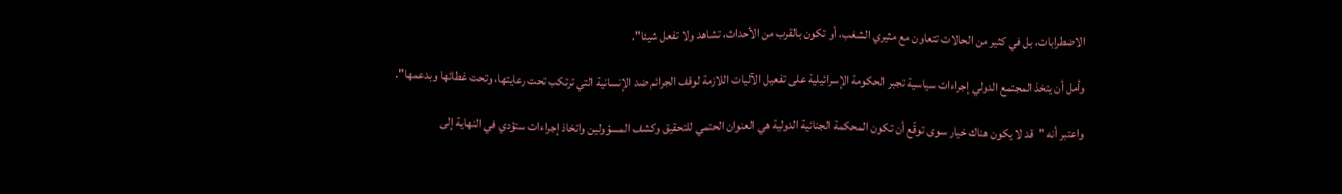الاضطرابات، بل في كثير من الحالات تتعاون مع مثيري الشغب، أو تكون بالقرب من الأحداث، تشاهد ولا تفعل شيئا".

وأمل أن يتخذ المجتمع الدولي إجراءات سياسية تجبر الحكومة الإسرائيلية على تفعيل الآليات اللازمة لوقف الجرائم ضد الإنسانية التي ترتكب تحت رعايتها، وتحت غطائها وبدعمها".

واعتبر أنه "قد لا يكون هناك خيار سوى توقّع أن تكون المحكمة الجنائية الدولية هي العنوان الحتمي للتحقيق وكشف المسؤولين واتخاذ إجراءات ستؤدي في النهاية إلى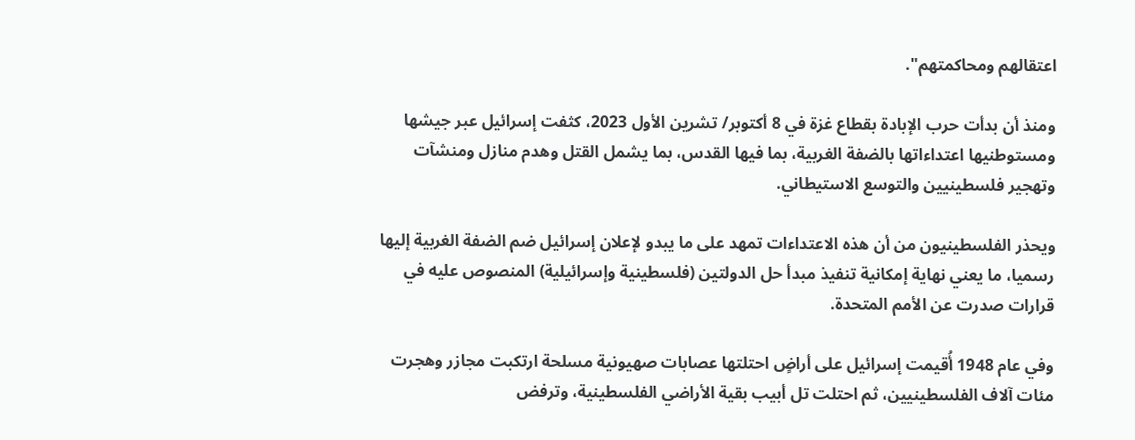اعتقالهم ومحاكمتهم".

ومنذ أن بدأت حرب الإبادة بقطاع غزة في 8 أكتوبر/ تشرين الأول 2023، كثفت إسرائيل عبر جيشها ومستوطنيها اعتداءاتها بالضفة الغربية، بما فيها القدس، بما يشمل القتل وهدم منازل ومنشآت وتهجير فلسطينيين والتوسع الاستيطاني.

ويحذر الفلسطينيون من أن هذه الاعتداءات تمهد على ما يبدو لإعلان إسرائيل ضم الضفة الغربية إليها رسميا، ما يعني نهاية إمكانية تنفيذ مبدأ حل الدولتين (فلسطينية وإسرائيلية) المنصوص عليه في قرارات صدرت عن الأمم المتحدة.

وفي عام 1948 أُقيمت إسرائيل على أراضٍ احتلتها عصابات صهيونية مسلحة ارتكبت مجازر وهجرت مئات آلاف الفلسطينيين، ثم احتلت تل أبيب بقية الأراضي الفلسطينية، وترفض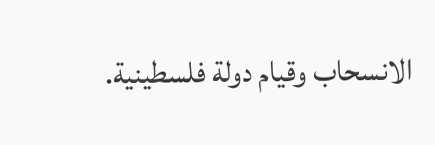الانسحاب وقيام دولة فلسطينية.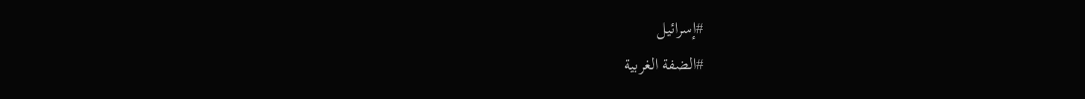#إسرائيل
#الضفة الغربية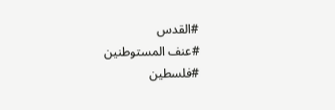#القدس
#عنف المستوطنين
#فلسطين